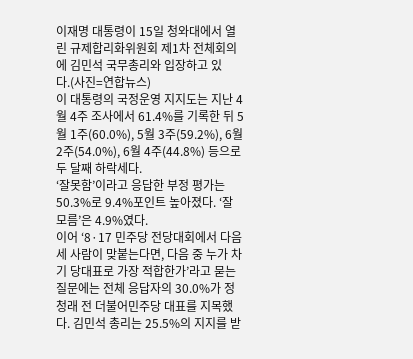이재명 대통령이 15일 청와대에서 열린 규제합리화위원회 제1차 전체회의에 김민석 국무총리와 입장하고 있다.(사진=연합뉴스)
이 대통령의 국정운영 지지도는 지난 4월 4주 조사에서 61.4%를 기록한 뒤 5월 1주(60.0%), 5월 3주(59.2%), 6월 2주(54.0%), 6월 4주(44.8%) 등으로 두 달째 하락세다.
‘잘못함’이라고 응답한 부정 평가는 50.3%로 9.4%포인트 높아졌다. ‘잘 모름’은 4.9%였다.
이어 ‘8·17 민주당 전당대회에서 다음 세 사람이 맞붙는다면, 다음 중 누가 차기 당대표로 가장 적합한가’라고 묻는 질문에는 전체 응답자의 30.0%가 정청래 전 더불어민주당 대표를 지목했다. 김민석 총리는 25.5%의 지지를 받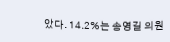았다. 14.2%는 송영길 의원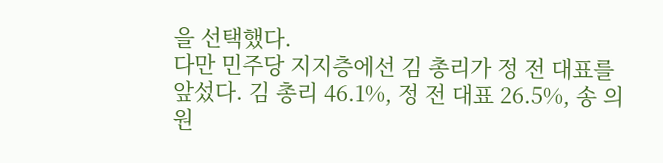을 선택했다.
다만 민주당 지지층에선 김 총리가 정 전 대표를 앞섰다. 김 총리 46.1%, 정 전 대표 26.5%, 송 의원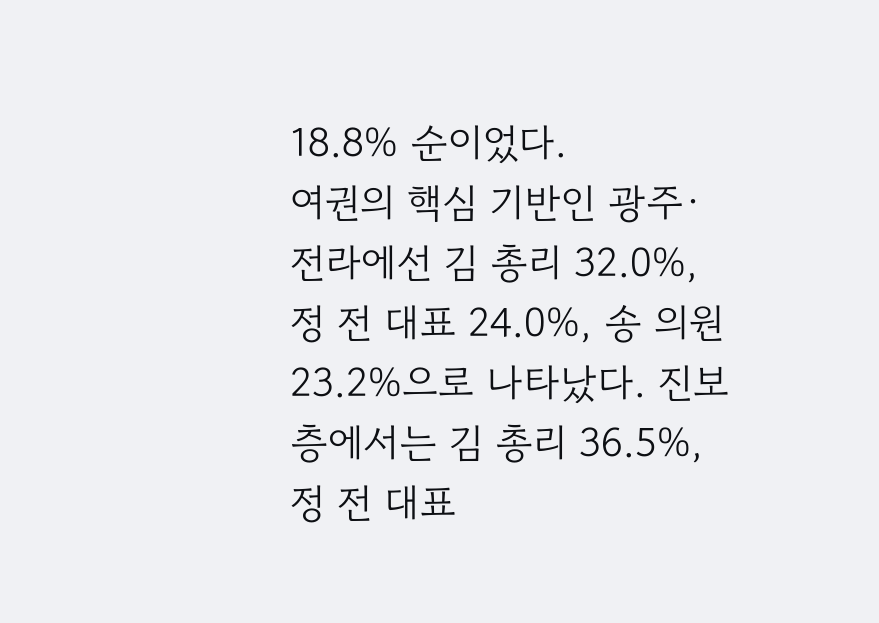18.8% 순이었다.
여권의 핵심 기반인 광주·전라에선 김 총리 32.0%, 정 전 대표 24.0%, 송 의원 23.2%으로 나타났다. 진보층에서는 김 총리 36.5%, 정 전 대표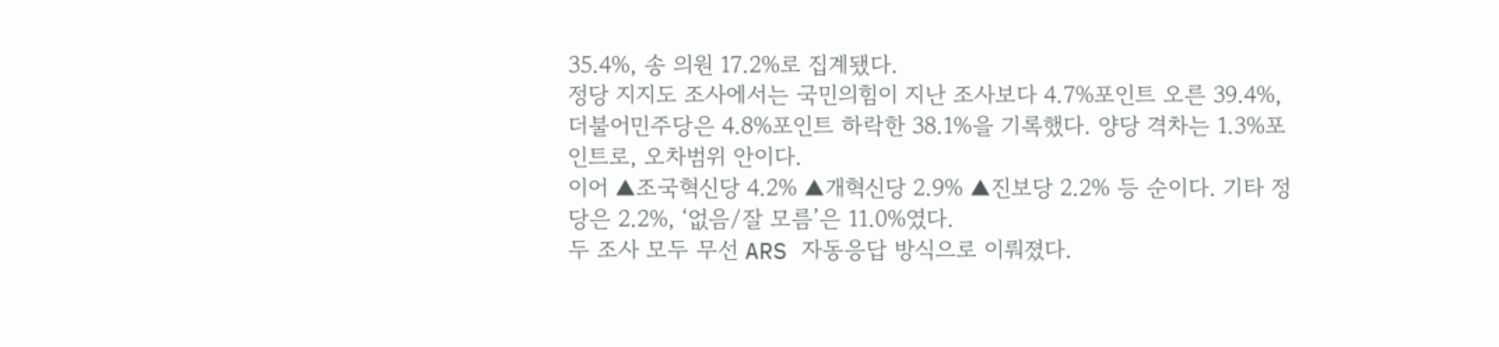35.4%, 송 의원 17.2%로 집계됐다.
정당 지지도 조사에서는 국민의힘이 지난 조사보다 4.7%포인트 오른 39.4%, 더불어민주당은 4.8%포인트 하락한 38.1%을 기록했다. 양당 격차는 1.3%포인트로, 오차범위 안이다.
이어 ▲조국혁신당 4.2% ▲개혁신당 2.9% ▲진보당 2.2% 등 순이다. 기타 정당은 2.2%, ‘없음/잘 모름’은 11.0%였다.
두 조사 모두 무선 ARS 자동응답 방식으로 이뤄졌다.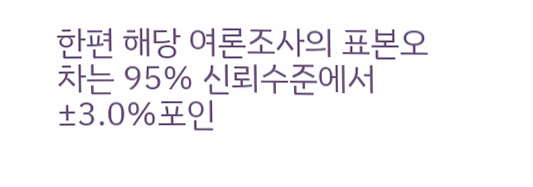한편 해당 여론조사의 표본오차는 95% 신뢰수준에서 ±3.0%포인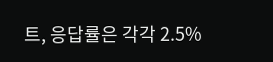트, 응답률은 각각 2.5%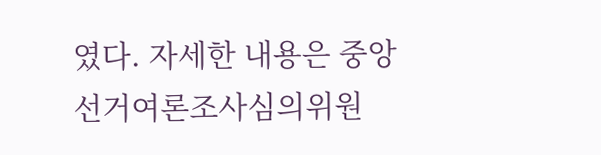였다. 자세한 내용은 중앙선거여론조사심의위원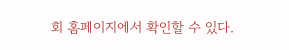회 홈페이지에서 확인할 수 있다.